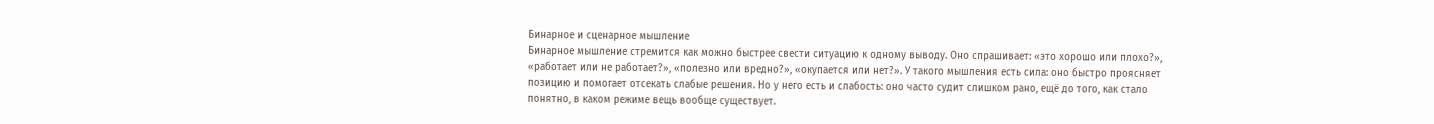Бинарное и сценарное мышление
Бинарное мышление стремится как можно быстрее свести ситуацию к одному выводу. Оно спрашивает: «это хорошо или плохо?», «работает или не работает?», «полезно или вредно?», «окупается или нет?». У такого мышления есть сила: оно быстро проясняет позицию и помогает отсекать слабые решения. Но у него есть и слабость: оно часто судит слишком рано, ещё до того, как стало понятно, в каком режиме вещь вообще существует.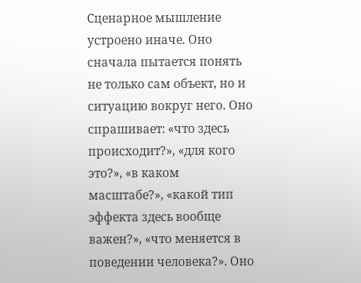Сценарное мышление устроено иначе. Оно сначала пытается понять не только сам объект, но и ситуацию вокруг него. Оно спрашивает: «что здесь происходит?», «для кого это?», «в каком масштабе?», «какой тип эффекта здесь вообще важен?», «что меняется в поведении человека?». Оно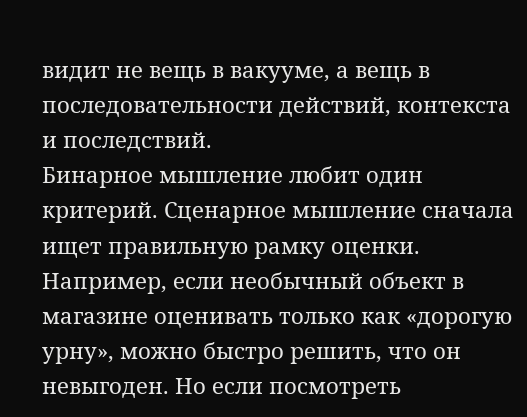видит не вещь в вакууме, а вещь в последовательности действий, контекста и последствий.
Бинарное мышление любит один критерий. Сценарное мышление сначала ищет правильную рамку оценки. Например, если необычный объект в магазине оценивать только как «дорогую урну», можно быстро решить, что он невыгоден. Но если посмотреть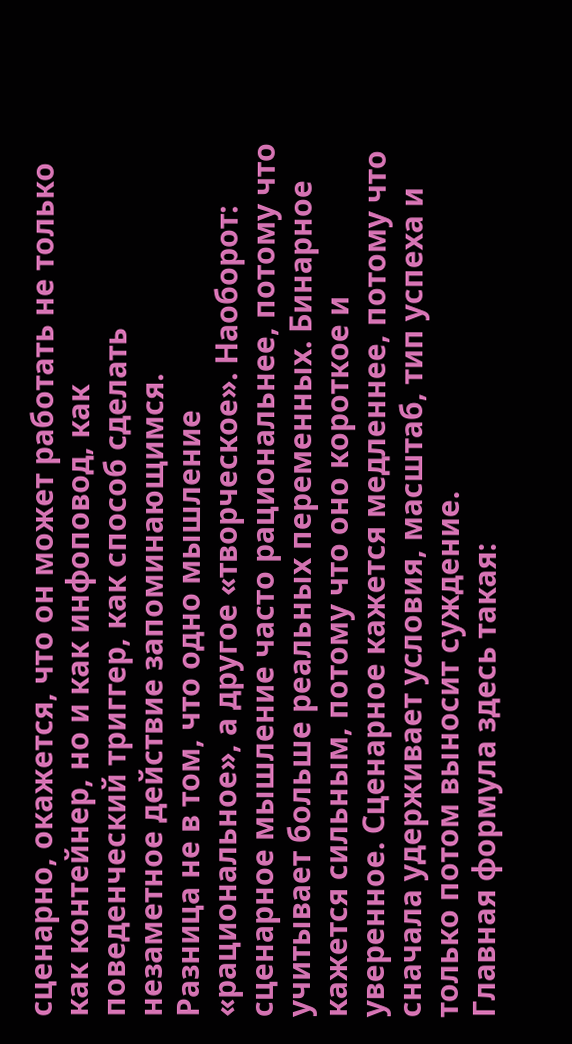сценарно, окажется, что он может работать не только как контейнер, но и как инфоповод, как поведенческий триггер, как способ сделать незаметное действие запоминающимся.
Разница не в том, что одно мышление «рациональное», а другое «творческое». Наоборот: сценарное мышление часто рациональнее, потому что учитывает больше реальных переменных. Бинарное кажется сильным, потому что оно короткое и уверенное. Сценарное кажется медленнее, потому что сначала удерживает условия, масштаб, тип успеха и только потом выносит суждение.
Главная формула здесь такая: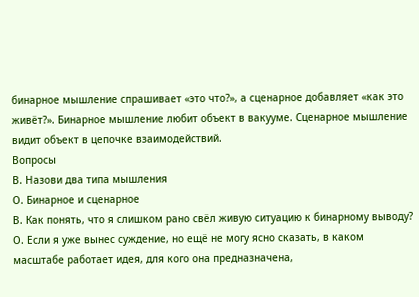бинарное мышление спрашивает «это что?», а сценарное добавляет «как это живёт?». Бинарное мышление любит объект в вакууме. Сценарное мышление видит объект в цепочке взаимодействий.
Вопросы
В. Назови два типа мышления
О. Бинарное и сценарное
В. Как понять, что я слишком рано свёл живую ситуацию к бинарному выводу?
О. Если я уже вынес суждение, но ещё не могу ясно сказать, в каком масштабе работает идея, для кого она предназначена,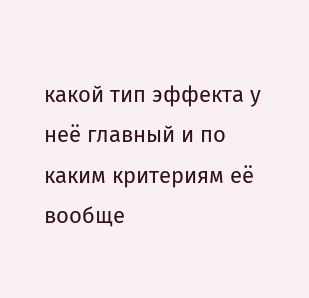какой тип эффекта у неё главный и по каким критериям её вообще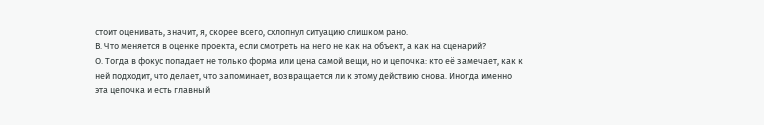стоит оценивать, значит, я, скорее всего, схлопнул ситуацию слишком рано.
В. Что меняется в оценке проекта, если смотреть на него не как на объект, а как на сценарий?
О. Тогда в фокус попадает не только форма или цена самой вещи, но и цепочка: кто её замечает, как к ней подходит, что делает, что запоминает, возвращается ли к этому действию снова. Иногда именно эта цепочка и есть главный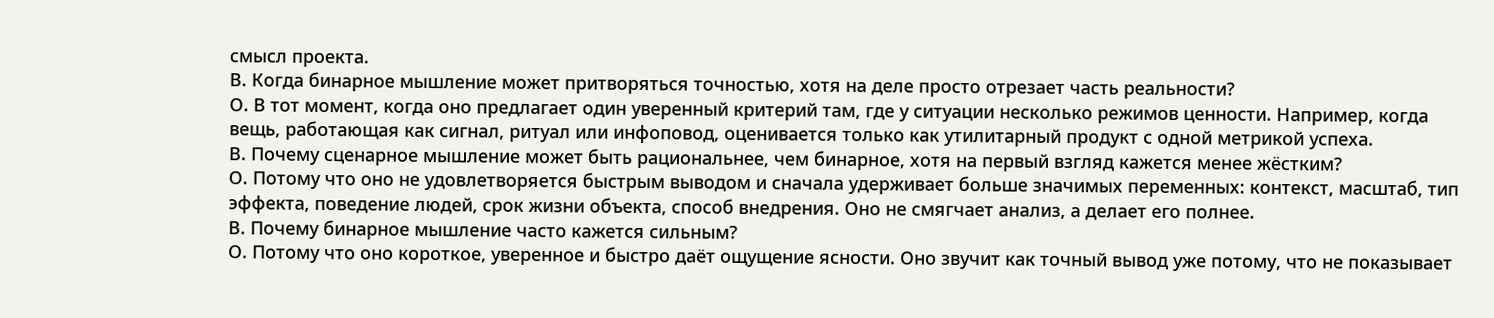смысл проекта.
В. Когда бинарное мышление может притворяться точностью, хотя на деле просто отрезает часть реальности?
О. В тот момент, когда оно предлагает один уверенный критерий там, где у ситуации несколько режимов ценности. Например, когда вещь, работающая как сигнал, ритуал или инфоповод, оценивается только как утилитарный продукт с одной метрикой успеха.
В. Почему сценарное мышление может быть рациональнее, чем бинарное, хотя на первый взгляд кажется менее жёстким?
О. Потому что оно не удовлетворяется быстрым выводом и сначала удерживает больше значимых переменных: контекст, масштаб, тип эффекта, поведение людей, срок жизни объекта, способ внедрения. Оно не смягчает анализ, а делает его полнее.
В. Почему бинарное мышление часто кажется сильным?
О. Потому что оно короткое, уверенное и быстро даёт ощущение ясности. Оно звучит как точный вывод уже потому, что не показывает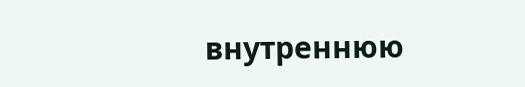внутреннюю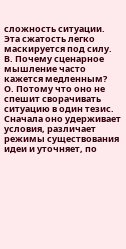сложность ситуации. Эта сжатость легко маскируется под силу.
В. Почему сценарное мышление часто кажется медленным?
О. Потому что оно не спешит сворачивать ситуацию в один тезис. Сначала оно удерживает условия, различает режимы существования идеи и уточняет, по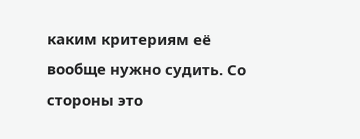каким критериям её вообще нужно судить. Со стороны это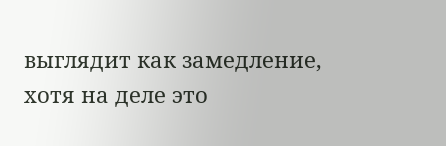выглядит как замедление, хотя на деле это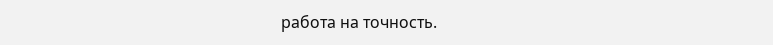работа на точность.